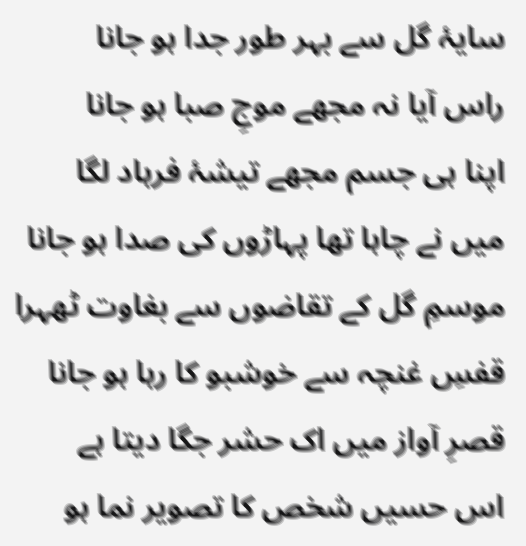سایۂ گل سے بہر طور جدا ہو جانا
راس آیا نہ مجھے موجِ صبا ہو جانا
اپنا ہی جسم مجھے تیشۂ فرہاد لگا
میں نے چاہا تھا پہاڑوں کی صدا ہو جانا
موسمِ گل کے تقاضوں سے بغاوت ٹھہرا
قفسِ غنچہ سے خوشبو کا رہا ہو جانا
قصرِ آواز میں اک حشر جگا دیتا ہے
اس حسیں شخص کا تصویر نما ہو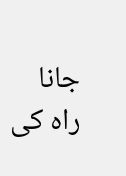جانا
راہ کی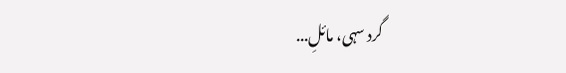گرد سہی، مائلِ...